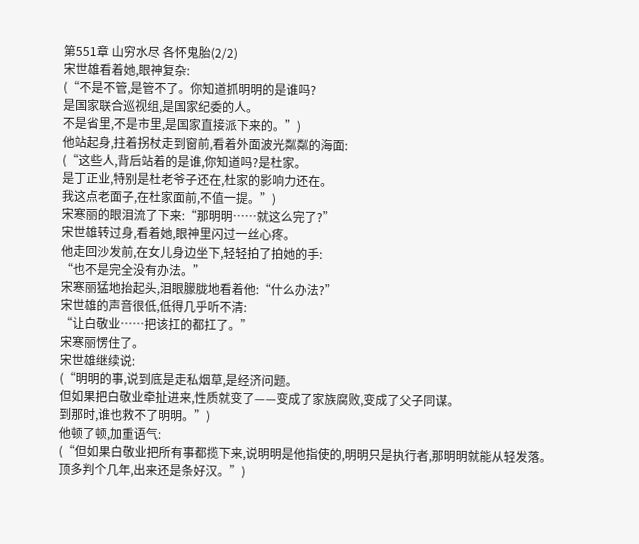第551章 山穷水尽 各怀鬼胎(2/2)
宋世雄看着她,眼神复杂:
(“不是不管,是管不了。你知道抓明明的是谁吗?
是国家联合巡视组,是国家纪委的人。
不是省里,不是市里,是国家直接派下来的。”)
他站起身,拄着拐杖走到窗前,看着外面波光粼粼的海面:
(“这些人,背后站着的是谁,你知道吗?是杜家。
是丁正业,特别是杜老爷子还在,杜家的影响力还在。
我这点老面子,在杜家面前,不值一提。”)
宋寒丽的眼泪流了下来:“那明明……就这么完了?”
宋世雄转过身,看着她,眼神里闪过一丝心疼。
他走回沙发前,在女儿身边坐下,轻轻拍了拍她的手:
“也不是完全没有办法。”
宋寒丽猛地抬起头,泪眼朦胧地看着他:“什么办法?”
宋世雄的声音很低,低得几乎听不清:
“让白敬业……把该扛的都扛了。”
宋寒丽愣住了。
宋世雄继续说:
(“明明的事,说到底是走私烟草,是经济问题。
但如果把白敬业牵扯进来,性质就变了——变成了家族腐败,变成了父子同谋。
到那时,谁也救不了明明。”)
他顿了顿,加重语气:
(“但如果白敬业把所有事都揽下来,说明明是他指使的,明明只是执行者,那明明就能从轻发落。
顶多判个几年,出来还是条好汉。”)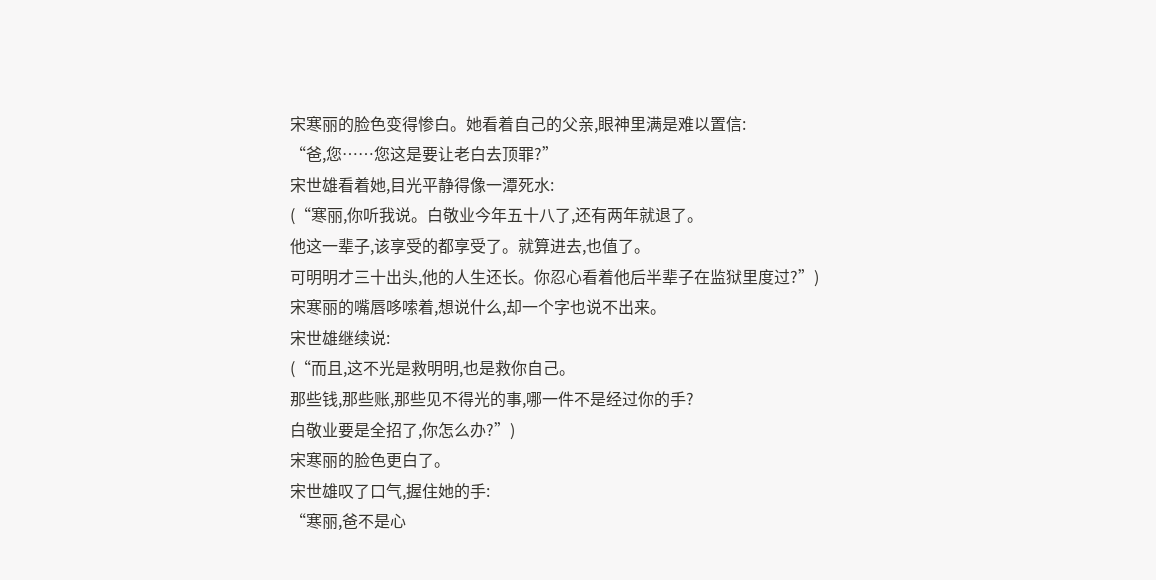宋寒丽的脸色变得惨白。她看着自己的父亲,眼神里满是难以置信:
“爸,您……您这是要让老白去顶罪?”
宋世雄看着她,目光平静得像一潭死水:
(“寒丽,你听我说。白敬业今年五十八了,还有两年就退了。
他这一辈子,该享受的都享受了。就算进去,也值了。
可明明才三十出头,他的人生还长。你忍心看着他后半辈子在监狱里度过?”)
宋寒丽的嘴唇哆嗦着,想说什么,却一个字也说不出来。
宋世雄继续说:
(“而且,这不光是救明明,也是救你自己。
那些钱,那些账,那些见不得光的事,哪一件不是经过你的手?
白敬业要是全招了,你怎么办?”)
宋寒丽的脸色更白了。
宋世雄叹了口气,握住她的手:
“寒丽,爸不是心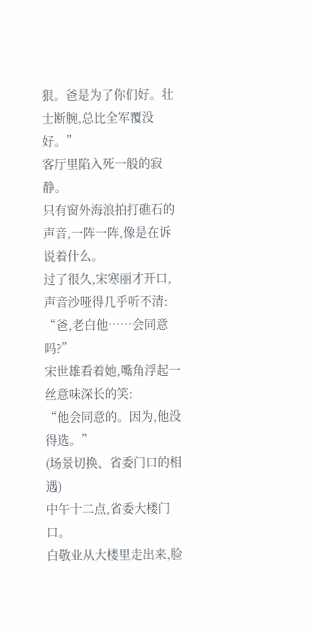狠。爸是为了你们好。壮士断腕,总比全军覆没好。”
客厅里陷入死一般的寂静。
只有窗外海浪拍打礁石的声音,一阵一阵,像是在诉说着什么。
过了很久,宋寒丽才开口,声音沙哑得几乎听不清:
“爸,老白他……会同意吗?”
宋世雄看着她,嘴角浮起一丝意味深长的笑:
“他会同意的。因为,他没得选。”
(场景切换、省委门口的相遇)
中午十二点,省委大楼门口。
白敬业从大楼里走出来,脸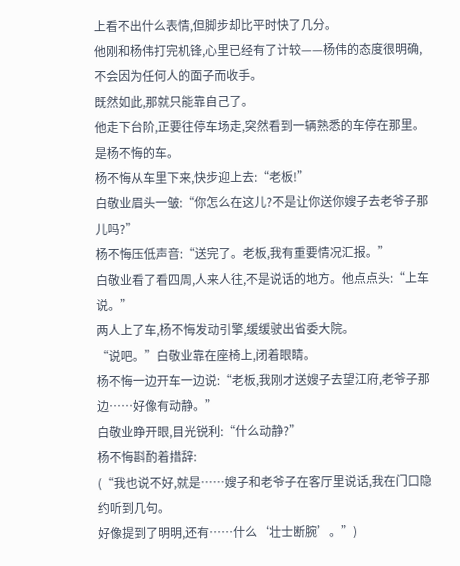上看不出什么表情,但脚步却比平时快了几分。
他刚和杨伟打完机锋,心里已经有了计较——杨伟的态度很明确,不会因为任何人的面子而收手。
既然如此,那就只能靠自己了。
他走下台阶,正要往停车场走,突然看到一辆熟悉的车停在那里。
是杨不悔的车。
杨不悔从车里下来,快步迎上去:“老板!”
白敬业眉头一皱:“你怎么在这儿?不是让你送你嫂子去老爷子那儿吗?”
杨不悔压低声音:“送完了。老板,我有重要情况汇报。”
白敬业看了看四周,人来人往,不是说话的地方。他点点头:“上车说。”
两人上了车,杨不悔发动引擎,缓缓驶出省委大院。
“说吧。”白敬业靠在座椅上,闭着眼睛。
杨不悔一边开车一边说:“老板,我刚才送嫂子去望江府,老爷子那边……好像有动静。”
白敬业睁开眼,目光锐利:“什么动静?”
杨不悔斟酌着措辞:
(“我也说不好,就是……嫂子和老爷子在客厅里说话,我在门口隐约听到几句。
好像提到了明明,还有……什么‘壮士断腕’。”)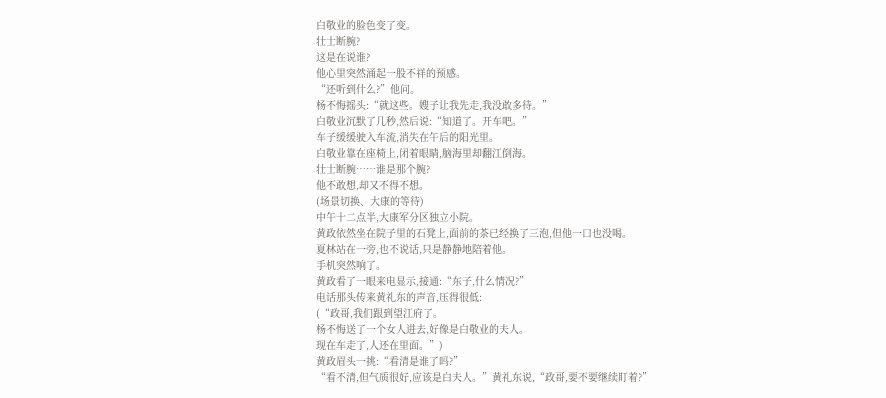白敬业的脸色变了变。
壮士断腕?
这是在说谁?
他心里突然涌起一股不祥的预感。
“还听到什么?”他问。
杨不悔摇头:“就这些。嫂子让我先走,我没敢多待。”
白敬业沉默了几秒,然后说:“知道了。开车吧。”
车子缓缓驶入车流,消失在午后的阳光里。
白敬业靠在座椅上,闭着眼睛,脑海里却翻江倒海。
壮士断腕……谁是那个腕?
他不敢想,却又不得不想。
(场景切换、大康的等待)
中午十二点半,大康军分区独立小院。
黄政依然坐在院子里的石凳上,面前的茶已经换了三泡,但他一口也没喝。
夏林站在一旁,也不说话,只是静静地陪着他。
手机突然响了。
黄政看了一眼来电显示,接通:“东子,什么情况?”
电话那头传来黄礼东的声音,压得很低:
(“政哥,我们跟到望江府了。
杨不悔送了一个女人进去,好像是白敬业的夫人。
现在车走了,人还在里面。”)
黄政眉头一挑:“看清是谁了吗?”
“看不清,但气质很好,应该是白夫人。”黄礼东说,“政哥,要不要继续盯着?”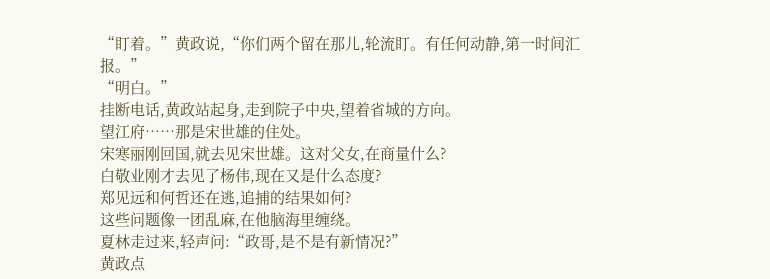“盯着。”黄政说,“你们两个留在那儿,轮流盯。有任何动静,第一时间汇报。”
“明白。”
挂断电话,黄政站起身,走到院子中央,望着省城的方向。
望江府……那是宋世雄的住处。
宋寒丽刚回国,就去见宋世雄。这对父女,在商量什么?
白敬业刚才去见了杨伟,现在又是什么态度?
郑见远和何哲还在逃,追捕的结果如何?
这些问题像一团乱麻,在他脑海里缠绕。
夏林走过来,轻声问:“政哥,是不是有新情况?”
黄政点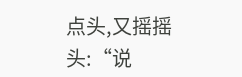点头,又摇摇头:“说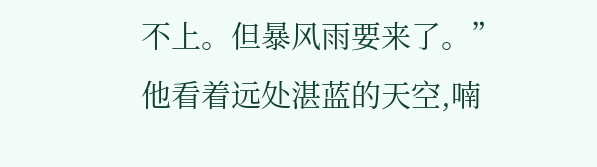不上。但暴风雨要来了。”
他看着远处湛蓝的天空,喃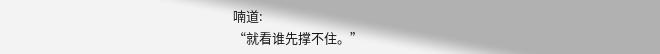喃道:
“就看谁先撑不住。”